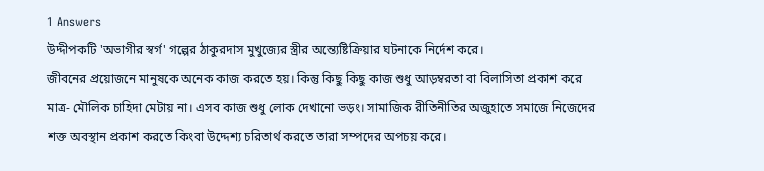1 Answers
উদ্দীপকটি 'অভাগীর স্বর্গ' গল্পের ঠাকুরদাস মুখুজ্যের স্ত্রীর অন্ত্যেষ্টিক্রিয়ার ঘটনাকে নির্দেশ করে।
জীবনের প্রয়োজনে মানুষকে অনেক কাজ করতে হয়। কিন্তু কিছু কিছু কাজ শুধু আড়ম্বরতা বা বিলাসিতা প্রকাশ করে মাত্র- মৌলিক চাহিদা মেটায় না। এসব কাজ শুধু লোক দেখানো ভড়ং। সামাজিক রীতিনীতির অজুহাতে সমাজে নিজেদের শক্ত অবস্থান প্রকাশ করতে কিংবা উদ্দেশ্য চরিতার্থ করতে তারা সম্পদের অপচয় করে।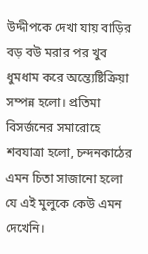উদ্দীপকে দেখা যায় বাড়ির বড় বউ মরার পর খুব ধুমধাম করে অন্ত্যেষ্টিক্রিয়া সম্পন্ন হলো। প্রতিমা বিসর্জনের সমারোহে শবযাত্রা হলো, চন্দনকাঠের এমন চিতা সাজানো হলো যে এই মুলুকে কেউ এমন দেখেনি।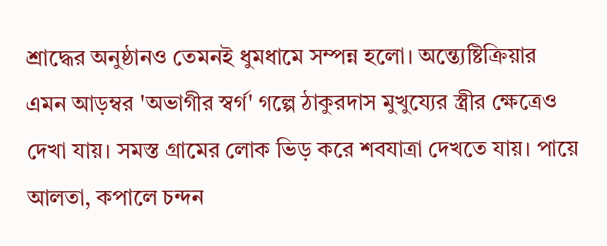শ্রাদ্ধের অনুষ্ঠানও তেমনই ধুমধামে সম্পন্ন হলো। অন্ত্যেষ্টিক্রিয়ার এমন আড়ম্বর 'অভাগীর স্বর্গ' গল্পে ঠাকুরদাস মুখুয্যের স্ত্রীর ক্ষেত্রেও দেখা যায়। সমস্ত গ্রামের লোক ভিড় করে শবযাত্রা দেখতে যায়। পায়ে আলতা, কপালে চন্দন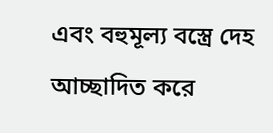এবং বহুমূল্য বস্ত্রে দেহ আচ্ছাদিত করে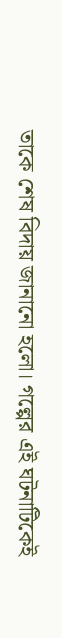তাকে শেষ বিদায় জানানো হলো। গল্পের এই ঘটনাটিকেই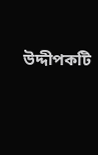উদ্দীপকটি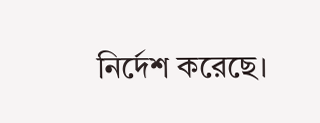নির্দেশ করেছে।